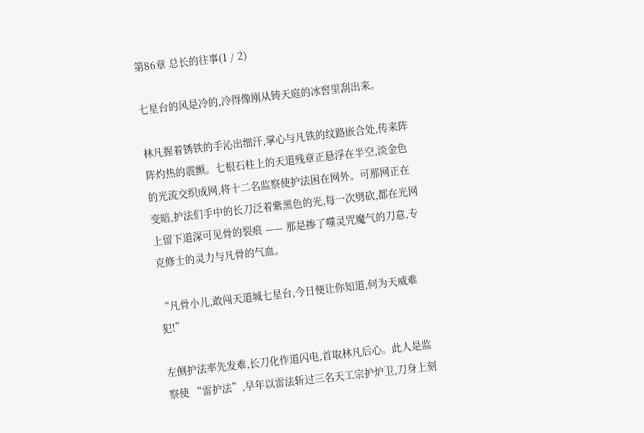第86章 总长的往事(1 / 2)

七星台的风是冷的,冷得像刚从铸天庭的冰窖里刮出来。

林凡握着锈铁的手沁出细汗,掌心与凡铁的纹路嵌合处,传来阵阵灼热的震颤。七根石柱上的天道残章正悬浮在半空,淡金色的光流交织成网,将十二名监察使护法困在网外。可那网正在变暗,护法们手中的长刀泛着紫黑色的光,每一次劈砍,都在光网上留下道深可见骨的裂痕 —— 那是掺了噬灵咒魔气的刀意,专克修士的灵力与凡骨的气血。

“凡骨小儿,敢闯天道城七星台,今日便让你知道,何为天威难犯!”

左侧护法率先发难,长刀化作道闪电,首取林凡后心。此人是监察使 “雷护法”,早年以雷法斩过三名天工宗护炉卫,刀身上刻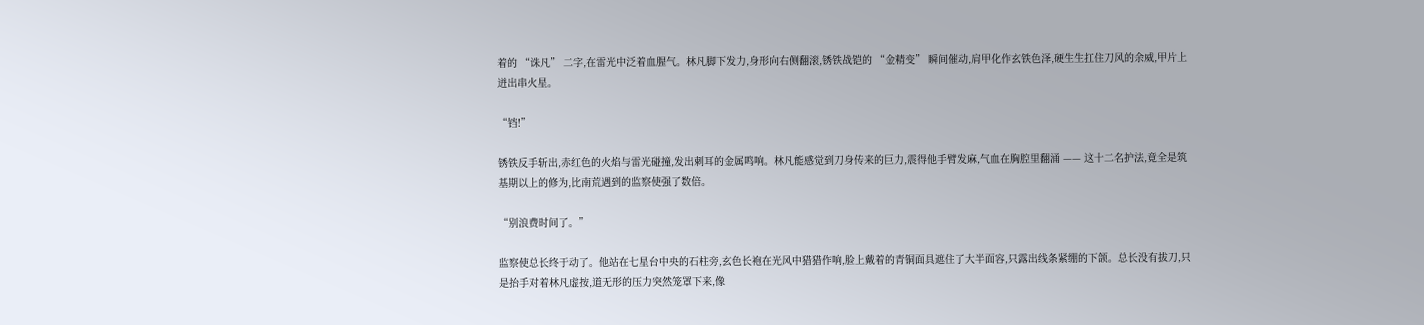着的 “诛凡” 二字,在雷光中泛着血腥气。林凡脚下发力,身形向右侧翻滚,锈铁战铠的 “金精变” 瞬间催动,肩甲化作玄铁色泽,硬生生扛住刀风的余威,甲片上迸出串火星。

“铛!”

锈铁反手斩出,赤红色的火焰与雷光碰撞,发出刺耳的金属鸣响。林凡能感觉到刀身传来的巨力,震得他手臂发麻,气血在胸腔里翻涌 —— 这十二名护法,竟全是筑基期以上的修为,比南荒遇到的监察使强了数倍。

“别浪费时间了。”

监察使总长终于动了。他站在七星台中央的石柱旁,玄色长袍在光风中猎猎作响,脸上戴着的青铜面具遮住了大半面容,只露出线条紧绷的下颌。总长没有拔刀,只是抬手对着林凡虚按,道无形的压力突然笼罩下来,像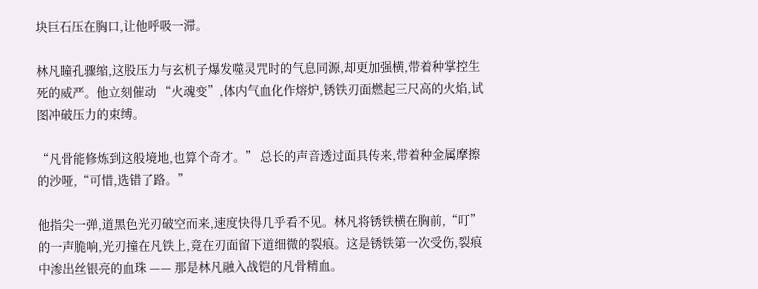块巨石压在胸口,让他呼吸一滞。

林凡瞳孔骤缩,这股压力与玄机子爆发噬灵咒时的气息同源,却更加强横,带着种掌控生死的威严。他立刻催动 “火魂变”,体内气血化作熔炉,锈铁刃面燃起三尺高的火焰,试图冲破压力的束缚。

“凡骨能修炼到这般境地,也算个奇才。” 总长的声音透过面具传来,带着种金属摩擦的沙哑,“可惜,选错了路。”

他指尖一弹,道黑色光刃破空而来,速度快得几乎看不见。林凡将锈铁横在胸前,“叮” 的一声脆响,光刃撞在凡铁上,竟在刃面留下道细微的裂痕。这是锈铁第一次受伤,裂痕中渗出丝银亮的血珠 —— 那是林凡融入战铠的凡骨精血。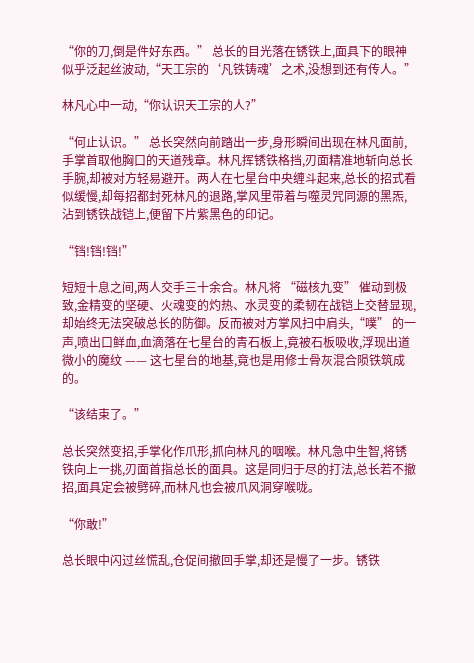“你的刀,倒是件好东西。” 总长的目光落在锈铁上,面具下的眼神似乎泛起丝波动,“天工宗的‘凡铁铸魂’之术,没想到还有传人。”

林凡心中一动,“你认识天工宗的人?”

“何止认识。” 总长突然向前踏出一步,身形瞬间出现在林凡面前,手掌首取他胸口的天道残章。林凡挥锈铁格挡,刃面精准地斩向总长手腕,却被对方轻易避开。两人在七星台中央缠斗起来,总长的招式看似缓慢,却每招都封死林凡的退路,掌风里带着与噬灵咒同源的黑炁,沾到锈铁战铠上,便留下片紫黑色的印记。

“铛!铛!铛!”

短短十息之间,两人交手三十余合。林凡将 “磁核九变” 催动到极致,金精变的坚硬、火魂变的灼热、水灵变的柔韧在战铠上交替显现,却始终无法突破总长的防御。反而被对方掌风扫中肩头,“噗” 的一声,喷出口鲜血,血滴落在七星台的青石板上,竟被石板吸收,浮现出道微小的魔纹 —— 这七星台的地基,竟也是用修士骨灰混合陨铁筑成的。

“该结束了。”

总长突然变招,手掌化作爪形,抓向林凡的咽喉。林凡急中生智,将锈铁向上一挑,刃面首指总长的面具。这是同归于尽的打法,总长若不撤招,面具定会被劈碎,而林凡也会被爪风洞穿喉咙。

“你敢!”

总长眼中闪过丝慌乱,仓促间撤回手掌,却还是慢了一步。锈铁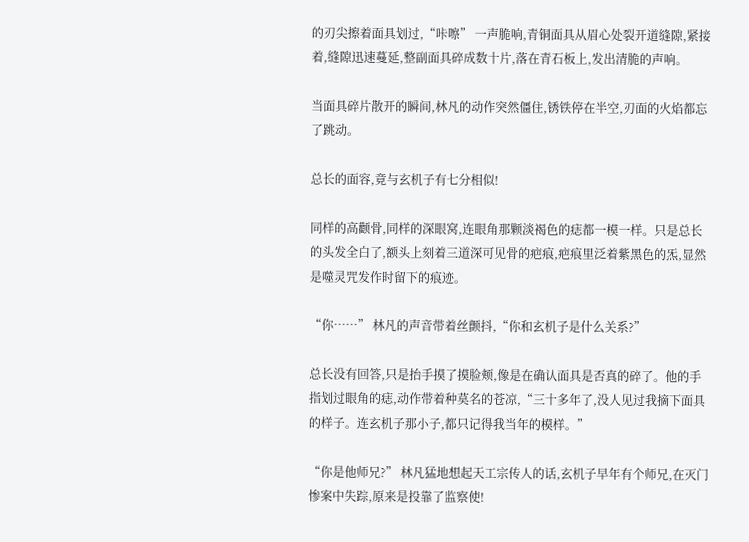的刃尖擦着面具划过,“咔嚓” 一声脆响,青铜面具从眉心处裂开道缝隙,紧接着,缝隙迅速蔓延,整副面具碎成数十片,落在青石板上,发出清脆的声响。

当面具碎片散开的瞬间,林凡的动作突然僵住,锈铁停在半空,刃面的火焰都忘了跳动。

总长的面容,竟与玄机子有七分相似!

同样的高颧骨,同样的深眼窝,连眼角那颗淡褐色的痣都一模一样。只是总长的头发全白了,额头上刻着三道深可见骨的疤痕,疤痕里泛着紫黑色的炁,显然是噬灵咒发作时留下的痕迹。

“你……” 林凡的声音带着丝颤抖,“你和玄机子是什么关系?”

总长没有回答,只是抬手摸了摸脸颊,像是在确认面具是否真的碎了。他的手指划过眼角的痣,动作带着种莫名的苍凉,“三十多年了,没人见过我摘下面具的样子。连玄机子那小子,都只记得我当年的模样。”

“你是他师兄?” 林凡猛地想起天工宗传人的话,玄机子早年有个师兄,在灭门惨案中失踪,原来是投靠了监察使!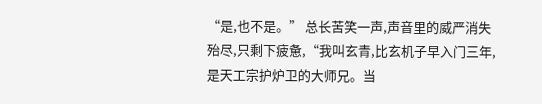“是,也不是。” 总长苦笑一声,声音里的威严消失殆尽,只剩下疲惫,“我叫玄青,比玄机子早入门三年,是天工宗护炉卫的大师兄。当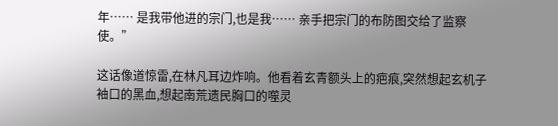年…… 是我带他进的宗门,也是我…… 亲手把宗门的布防图交给了监察使。”

这话像道惊雷,在林凡耳边炸响。他看着玄青额头上的疤痕,突然想起玄机子袖口的黑血,想起南荒遗民胸口的噬灵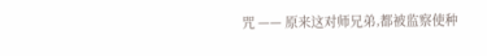咒 —— 原来这对师兄弟,都被监察使种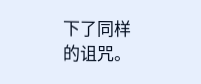下了同样的诅咒。